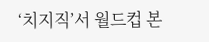‘치지직’서 월드컵 본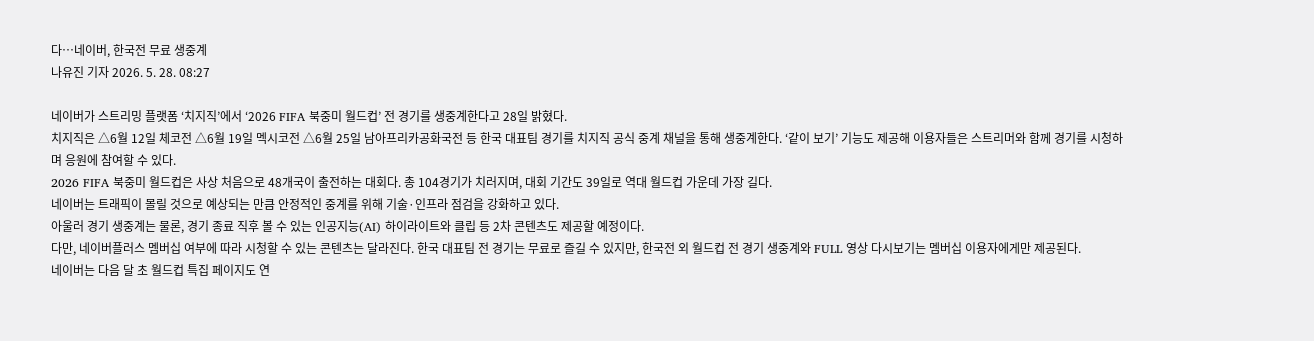다…네이버, 한국전 무료 생중계
나유진 기자 2026. 5. 28. 08:27

네이버가 스트리밍 플랫폼 ‘치지직’에서 ‘2026 FIFA 북중미 월드컵’ 전 경기를 생중계한다고 28일 밝혔다.
치지직은 △6월 12일 체코전 △6월 19일 멕시코전 △6월 25일 남아프리카공화국전 등 한국 대표팀 경기를 치지직 공식 중계 채널을 통해 생중계한다. ‘같이 보기’ 기능도 제공해 이용자들은 스트리머와 함께 경기를 시청하며 응원에 참여할 수 있다.
2026 FIFA 북중미 월드컵은 사상 처음으로 48개국이 출전하는 대회다. 총 104경기가 치러지며, 대회 기간도 39일로 역대 월드컵 가운데 가장 길다.
네이버는 트래픽이 몰릴 것으로 예상되는 만큼 안정적인 중계를 위해 기술·인프라 점검을 강화하고 있다.
아울러 경기 생중계는 물론, 경기 종료 직후 볼 수 있는 인공지능(AI) 하이라이트와 클립 등 2차 콘텐츠도 제공할 예정이다.
다만, 네이버플러스 멤버십 여부에 따라 시청할 수 있는 콘텐츠는 달라진다. 한국 대표팀 전 경기는 무료로 즐길 수 있지만, 한국전 외 월드컵 전 경기 생중계와 FULL 영상 다시보기는 멤버십 이용자에게만 제공된다.
네이버는 다음 달 초 월드컵 특집 페이지도 연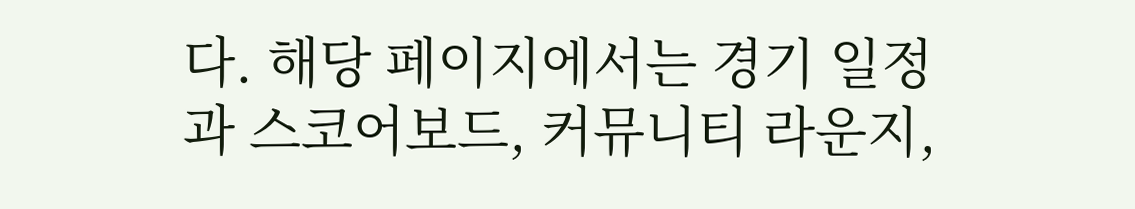다. 해당 페이지에서는 경기 일정과 스코어보드, 커뮤니티 라운지,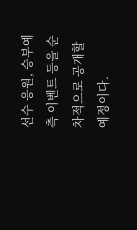선수 응원, 승부예측 이벤트 등을 순차적으로 공개할 예정이다.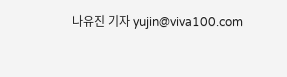나유진 기자 yujin@viva100.com